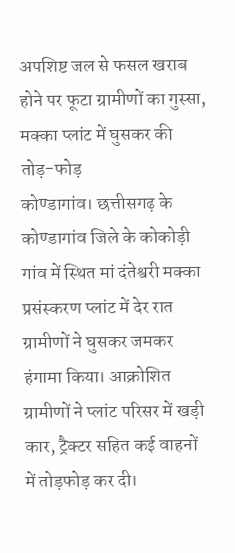अपशिष्ट जल से फसल खराब होने पर फूटा ग्रामीणों का गुस्सा, मक्का प्लांट में घुसकर की तोड़-फोड़
कोण्डागांव। छत्तीसगढ़ के कोण्डागांव जिले के कोकोड़ी गांव में स्थित मां दंतेश्वरी मक्का प्रसंस्करण प्लांट में देर रात ग्रामीणों ने घुसकर जमकर हंगामा किया। आक्रोशित ग्रामीणों ने प्लांट परिसर में खड़ी कार, ट्रैक्टर सहित कई वाहनों में तोड़फोड़ कर दी।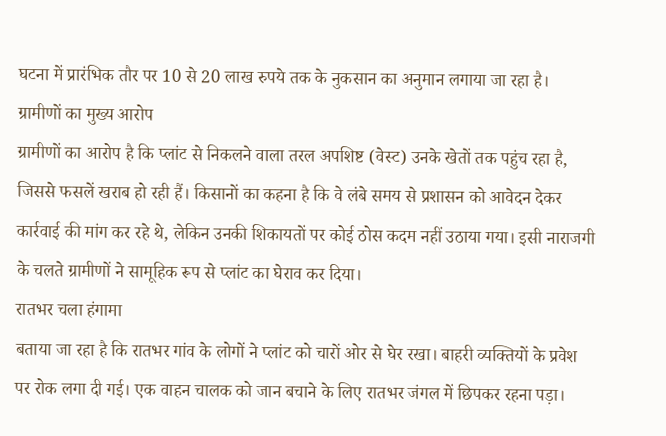घटना में प्रारंभिक तौर पर 10 से 20 लाख रुपये तक के नुकसान का अनुमान लगाया जा रहा है।
ग्रामीणों का मुख्य आरोप
ग्रामीणों का आरोप है कि प्लांट से निकलने वाला तरल अपशिष्ट (वेस्ट) उनके खेतों तक पहुंच रहा है, जिससे फसलें खराब हो रही हैं। किसानों का कहना है कि वे लंबे समय से प्रशासन को आवेदन देकर कार्रवाई की मांग कर रहे थे, लेकिन उनकी शिकायतों पर कोई ठोस कदम नहीं उठाया गया। इसी नाराजगी के चलते ग्रामीणों ने सामूहिक रूप से प्लांट का घेराव कर दिया।
रातभर चला हंगामा
बताया जा रहा है कि रातभर गांव के लोगों ने प्लांट को चारों ओर से घेर रखा। बाहरी व्यक्तियों के प्रवेश पर रोक लगा दी गई। एक वाहन चालक को जान बचाने के लिए रातभर जंगल में छिपकर रहना पड़ा।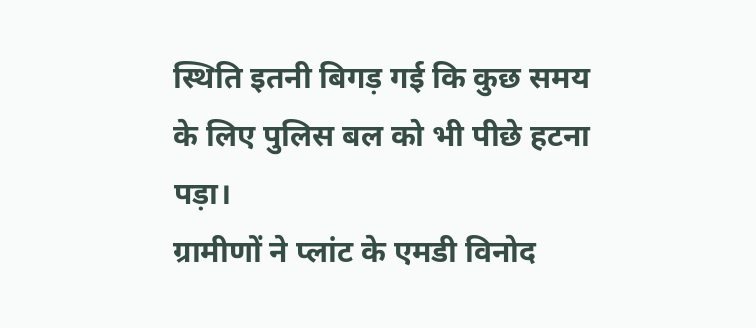स्थिति इतनी बिगड़ गई कि कुछ समय के लिए पुलिस बल को भी पीछे हटना पड़ा।
ग्रामीणों ने प्लांट के एमडी विनोद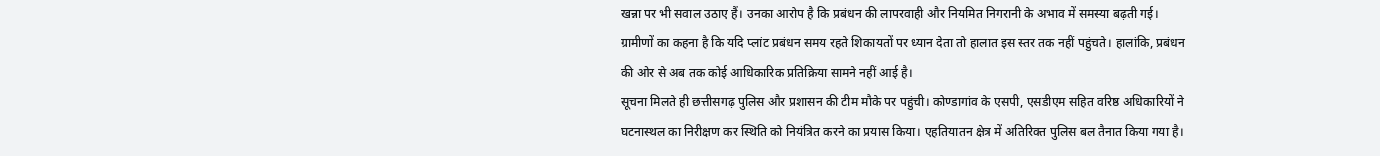खन्ना पर भी सवाल उठाए हैं। उनका आरोप है कि प्रबंधन की लापरवाही और नियमित निगरानी के अभाव में समस्या बढ़ती गई। ग्रामीणों का कहना है कि यदि प्लांट प्रबंधन समय रहते शिकायतों पर ध्यान देता तो हालात इस स्तर तक नहीं पहुंचते। हालांकि, प्रबंधन की ओर से अब तक कोई आधिकारिक प्रतिक्रिया सामने नहीं आई है।
सूचना मिलते ही छत्तीसगढ़ पुलिस और प्रशासन की टीम मौके पर पहुंची। कोण्डागांव के एसपी, एसडीएम सहित वरिष्ठ अधिकारियों ने घटनास्थल का निरीक्षण कर स्थिति को नियंत्रित करने का प्रयास किया। एहतियातन क्षेत्र में अतिरिक्त पुलिस बल तैनात किया गया है।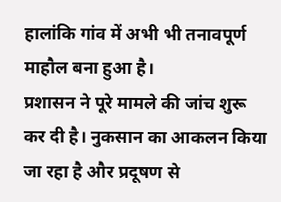हालांकि गांव में अभी भी तनावपूर्ण माहौल बना हुआ है।
प्रशासन ने पूरे मामले की जांच शुरू कर दी है। नुकसान का आकलन किया जा रहा है और प्रदूषण से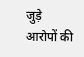जुड़े आरोपों की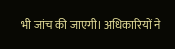भी जांच की जाएगी। अधिकारियों ने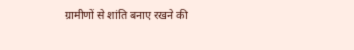ग्रामीणों से शांति बनाए रखने की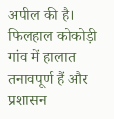अपील की है। फिलहाल कोकोड़ी गांव में हालात तनावपूर्ण हैं और प्रशासन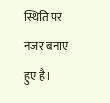स्थिति पर नजर बनाए हुए है।